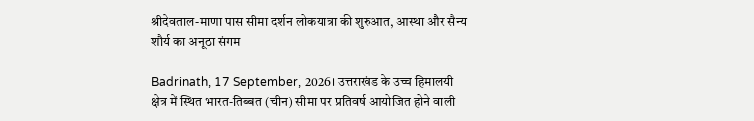श्रीदेवताल-माणा पास सीमा दर्शन लोकयात्रा की शुरुआत, आस्था और सैन्य शौर्य का अनूठा संगम

Badrinath, 17 September, 2026। उत्तराखंड के उच्च हिमालयी क्षेत्र में स्थित भारत-तिब्बत (चीन) सीमा पर प्रतिवर्ष आयोजित होने वाली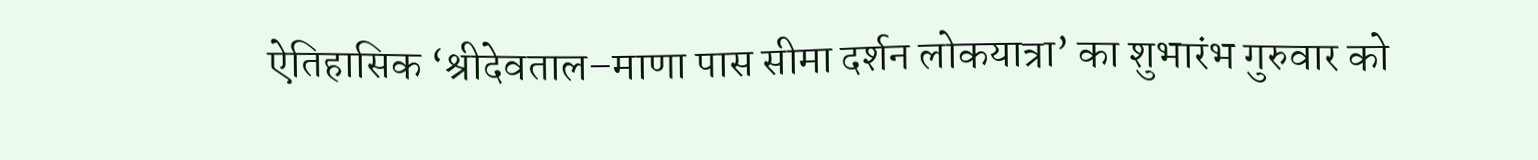ऐतिहासिक ‘श्रीदेवताल–माणा पास सीमा दर्शन लोकयात्रा’ का शुभारंभ गुरुवार को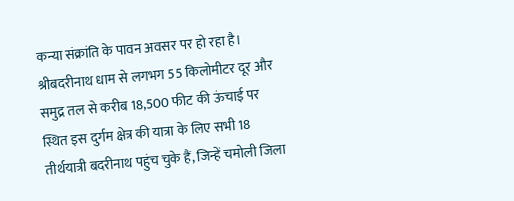कन्या संक्रांति के पावन अवसर पर हो रहा है। श्रीबदरीनाथ धाम से लगभग 55 किलोमीटर दूर और समुद्र तल से करीब 18,500 फीट की ऊंचाई पर स्थित इस दुर्गम क्षेत्र की यात्रा के लिए सभी 18 तीर्थयात्री बदरीनाथ पहुंच चुके हैं, जिन्हें चमोली जिला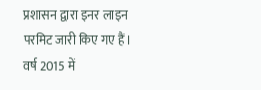प्रशासन द्वारा इनर लाइन परमिट जारी किए गए हैं।
वर्ष 2015 में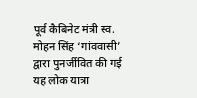पूर्व कैबिनेट मंत्री स्व. मोहन सिंह ‘गांववासी’ द्वारा पुनर्जीवित की गई यह लोक यात्रा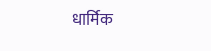धार्मिक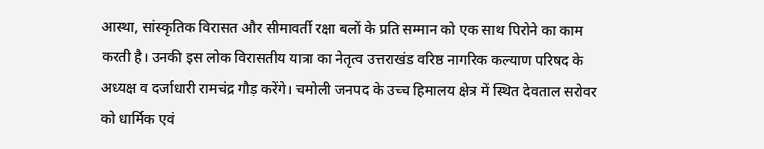आस्था, सांस्कृतिक विरासत और सीमावर्ती रक्षा बलों के प्रति सम्मान को एक साथ पिरोने का काम करती है। उनकी इस लोक विरासतीय यात्रा का नेतृत्व उत्तराखंड वरिष्ठ नागरिक कल्याण परिषद के अध्यक्ष व दर्जाधारी रामचंद्र गौड़ करेंगे। चमोली जनपद के उच्च हिमालय क्षेत्र में स्थित देवताल सरोवर को धार्मिक एवं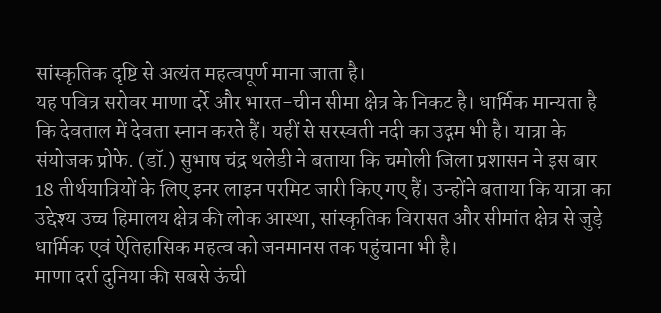सांस्कृतिक दृष्टि से अत्यंत महत्वपूर्ण माना जाता है।
यह पवित्र सरोवर माणा दर्रे और भारत-चीन सीमा क्षेत्र के निकट है। धार्मिक मान्यता है कि देवताल में देवता स्नान करते हैं। यहीं से सरस्वती नदी का उद्गम भी है। यात्रा के संयोजक प्रोफे. (डॉ.) सुभाष चंद्र थलेडी ने बताया कि चमोली जिला प्रशासन ने इस बार 18 तीर्थयात्रियों के लिए इनर लाइन परमिट जारी किए गए हैं। उन्होंने बताया कि यात्रा का उद्देश्य उच्च हिमालय क्षेत्र की लोक आस्था, सांस्कृतिक विरासत और सीमांत क्षेत्र से जुड़े धार्मिक एवं ऐतिहासिक महत्व को जनमानस तक पहुंचाना भी है।
माणा दर्रा दुनिया की सबसे ऊंची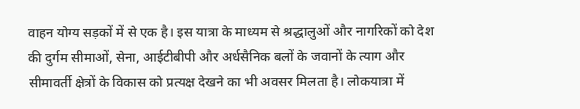वाहन योग्य सड़कों में से एक है। इस यात्रा के माध्यम से श्रद्धालुओं और नागरिकों को देश की दुर्गम सीमाओं, सेना, आईटीबीपी और अर्धसैनिक बलों के जवानों के त्याग और सीमावर्ती क्षेत्रों के विकास को प्रत्यक्ष देखने का भी अवसर मिलता है। लोकयात्रा में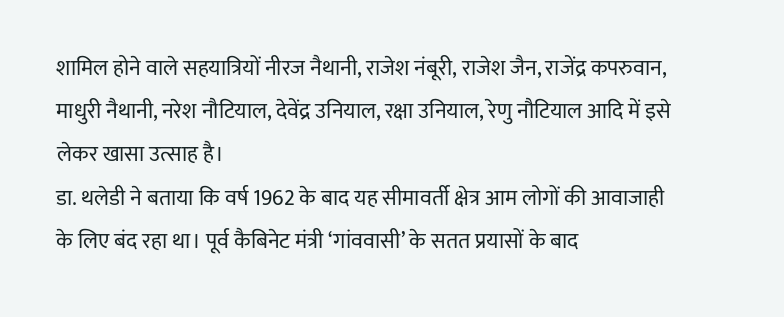शामिल होने वाले सहयात्रियों नीरज नैथानी, राजेश नंबूरी, राजेश जैन, राजेंद्र कपरुवान, माधुरी नैथानी, नरेश नौटियाल, देवेंद्र उनियाल, रक्षा उनियाल, रेणु नौटियाल आदि में इसे लेकर खासा उत्साह है।
डा. थलेडी ने बताया कि वर्ष 1962 के बाद यह सीमावर्ती क्षेत्र आम लोगों की आवाजाही के लिए बंद रहा था। पूर्व कैबिनेट मंत्री ‘गांववासी’ के सतत प्रयासों के बाद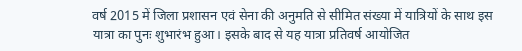वर्ष 2015 में जिला प्रशासन एवं सेना की अनुमति से सीमित संख्या में यात्रियों के साथ इस यात्रा का पुनः शुभारंभ हुआ। इसके बाद से यह यात्रा प्रतिवर्ष आयोजित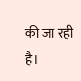की जा रही है।